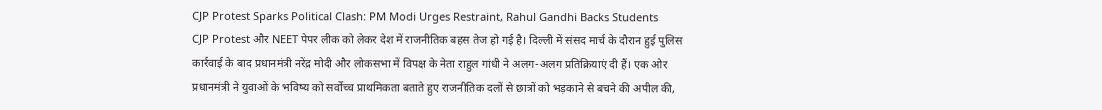CJP Protest Sparks Political Clash: PM Modi Urges Restraint, Rahul Gandhi Backs Students
CJP Protest और NEET पेपर लीक को लेकर देश में राजनीतिक बहस तेज हो गई है। दिल्ली में संसद मार्च के दौरान हुई पुलिस कार्रवाई के बाद प्रधानमंत्री नरेंद्र मोदी और लोकसभा में विपक्ष के नेता राहुल गांधी ने अलग-अलग प्रतिक्रियाएं दी हैं। एक ओर प्रधानमंत्री ने युवाओं के भविष्य को सर्वोच्च प्राथमिकता बताते हुए राजनीतिक दलों से छात्रों को भड़काने से बचने की अपील की,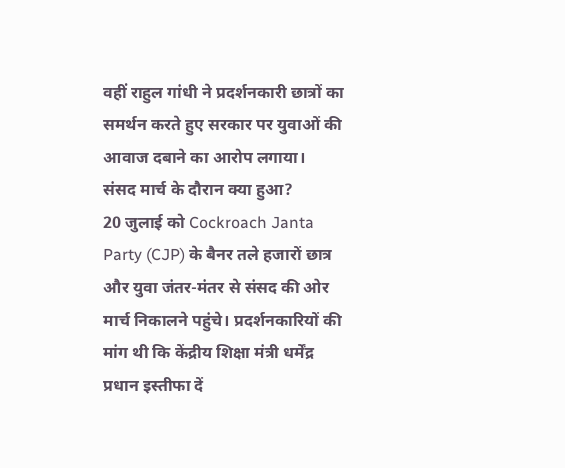वहीं राहुल गांधी ने प्रदर्शनकारी छात्रों का समर्थन करते हुए सरकार पर युवाओं की आवाज दबाने का आरोप लगाया।
संसद मार्च के दौरान क्या हुआ?
20 जुलाई को Cockroach Janta Party (CJP) के बैनर तले हजारों छात्र और युवा जंतर-मंतर से संसद की ओर मार्च निकालने पहुंचे। प्रदर्शनकारियों की मांग थी कि केंद्रीय शिक्षा मंत्री धर्मेंद्र प्रधान इस्तीफा दें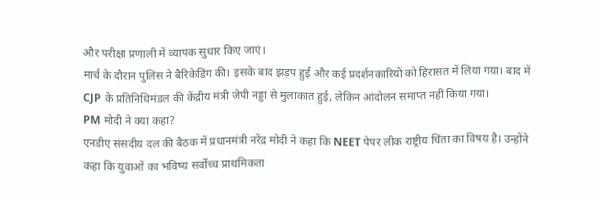और परीक्षा प्रणाली में व्यापक सुधार किए जाएं।
मार्च के दौरान पुलिस ने बैरिकेडिंग की। इसके बाद झड़प हुई और कई प्रदर्शनकारियों को हिरासत में लिया गया। बाद में CJP के प्रतिनिधिमंडल की केंद्रीय मंत्री जेपी नड्डा से मुलाकात हुई, लेकिन आंदोलन समाप्त नहीं किया गया।
PM मोदी ने क्या कहा?
एनडीए संसदीय दल की बैठक में प्रधानमंत्री नरेंद्र मोदी ने कहा कि NEET पेपर लीक राष्ट्रीय चिंता का विषय है। उन्होंने कहा कि युवाओं का भविष्य सर्वोच्च प्राथमिकता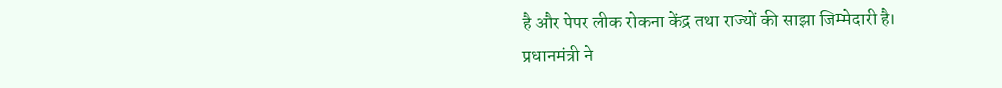है और पेपर लीक रोकना केंद्र तथा राज्यों की साझा जिम्मेदारी है।
प्रधानमंत्री ने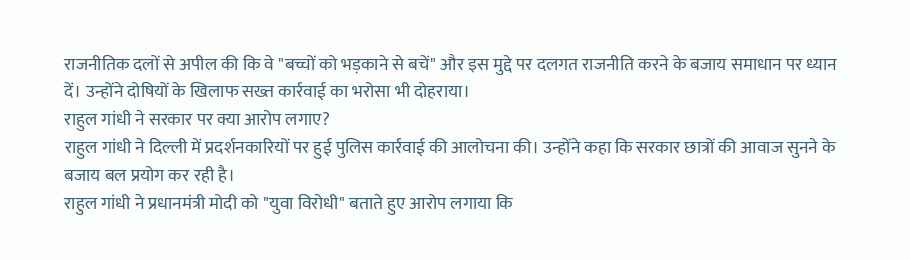राजनीतिक दलों से अपील की कि वे "बच्चों को भड़काने से बचें" और इस मुद्दे पर दलगत राजनीति करने के बजाय समाधान पर ध्यान दें। उन्होंने दोषियों के खिलाफ सख्त कार्रवाई का भरोसा भी दोहराया।
राहुल गांधी ने सरकार पर क्या आरोप लगाए?
राहुल गांधी ने दिल्ली में प्रदर्शनकारियों पर हुई पुलिस कार्रवाई की आलोचना की। उन्होंने कहा कि सरकार छात्रों की आवाज सुनने के बजाय बल प्रयोग कर रही है।
राहुल गांधी ने प्रधानमंत्री मोदी को "युवा विरोधी" बताते हुए आरोप लगाया कि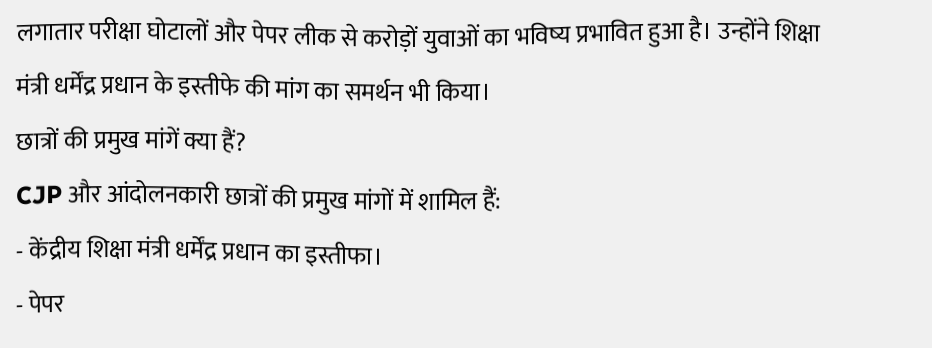लगातार परीक्षा घोटालों और पेपर लीक से करोड़ों युवाओं का भविष्य प्रभावित हुआ है। उन्होंने शिक्षा मंत्री धर्मेंद्र प्रधान के इस्तीफे की मांग का समर्थन भी किया।
छात्रों की प्रमुख मांगें क्या हैं?
CJP और आंदोलनकारी छात्रों की प्रमुख मांगों में शामिल हैं:
- केंद्रीय शिक्षा मंत्री धर्मेंद्र प्रधान का इस्तीफा।
- पेपर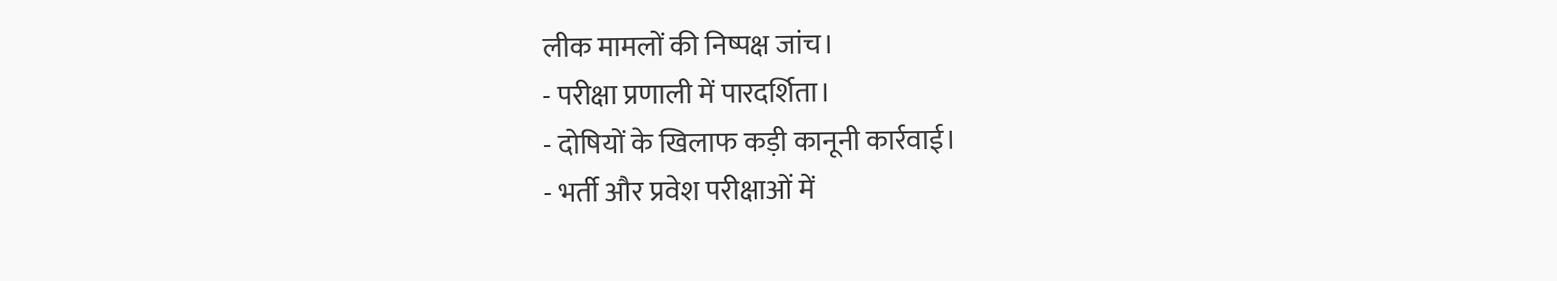लीक मामलों की निष्पक्ष जांच।
- परीक्षा प्रणाली में पारदर्शिता।
- दोषियों के खिलाफ कड़ी कानूनी कार्रवाई।
- भर्ती और प्रवेश परीक्षाओं में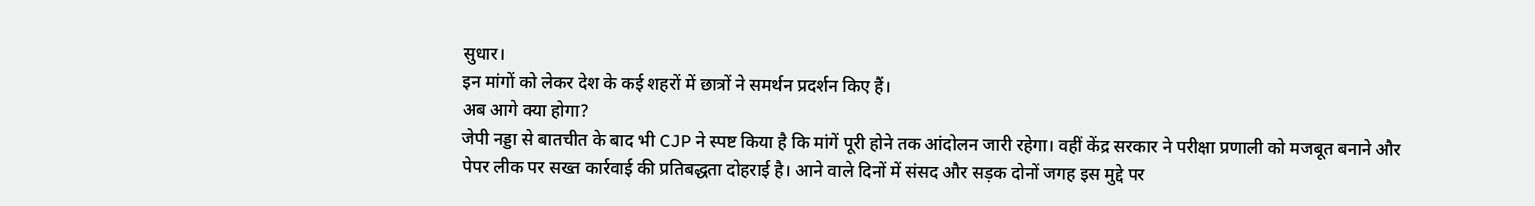सुधार।
इन मांगों को लेकर देश के कई शहरों में छात्रों ने समर्थन प्रदर्शन किए हैं।
अब आगे क्या होगा?
जेपी नड्डा से बातचीत के बाद भी CJP ने स्पष्ट किया है कि मांगें पूरी होने तक आंदोलन जारी रहेगा। वहीं केंद्र सरकार ने परीक्षा प्रणाली को मजबूत बनाने और पेपर लीक पर सख्त कार्रवाई की प्रतिबद्धता दोहराई है। आने वाले दिनों में संसद और सड़क दोनों जगह इस मुद्दे पर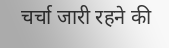चर्चा जारी रहने की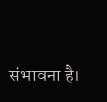संभावना है।